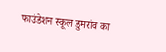फाउंडेशन स्कूल डुमरांव का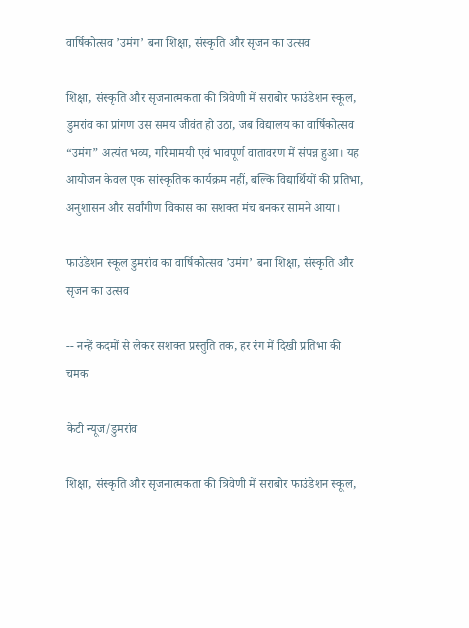वार्षिकोत्सव ’उमंग’ बना शिक्षा, संस्कृति और सृजन का उत्सव

शिक्षा, संस्कृति और सृजनात्मकता की त्रिवेणी में सराबोर फाउंडेशन स्कूल, डुमरांव का प्रांगण उस समय जीवंत हो उठा, जब विद्यालय का वार्षिकोत्सव “उमंग” अत्यंत भव्य, गरिमामयी एवं भावपूर्ण वातावरण में संपन्न हुआ। यह आयोजन केवल एक सांस्कृतिक कार्यक्रम नहीं, बल्कि विद्यार्थियों की प्रतिभा, अनुशासन और सर्वांगीण विकास का सशक्त मंच बनकर सामने आया।

फाउंडेशन स्कूल डुमरांव का वार्षिकोत्सव ’उमंग’ बना शिक्षा, संस्कृति और सृजन का उत्सव

-- नन्हें कदमों से लेकर सशक्त प्रस्तुति तक, हर रंग में दिखी प्रतिभा की चमक

केटी न्यूज/डुमरांव

शिक्षा, संस्कृति और सृजनात्मकता की त्रिवेणी में सराबोर फाउंडेशन स्कूल,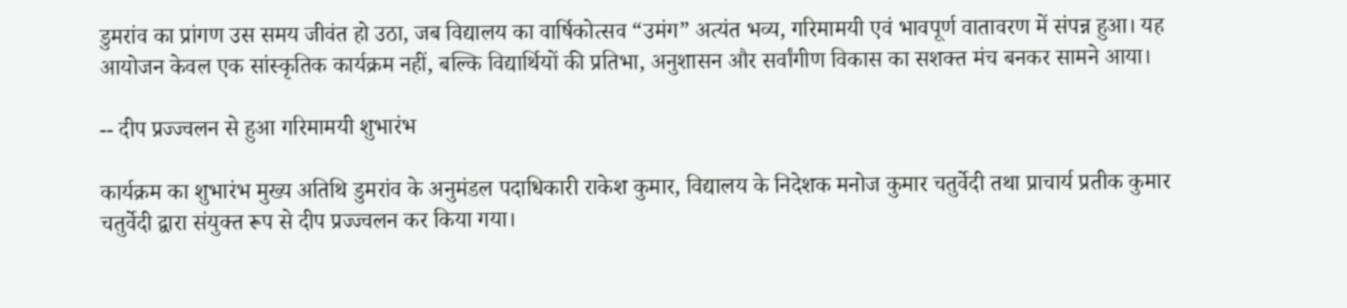डुमरांव का प्रांगण उस समय जीवंत हो उठा, जब विद्यालय का वार्षिकोत्सव “उमंग” अत्यंत भव्य, गरिमामयी एवं भावपूर्ण वातावरण में संपन्न हुआ। यह आयोजन केवल एक सांस्कृतिक कार्यक्रम नहीं, बल्कि विद्यार्थियों की प्रतिभा, अनुशासन और सर्वांगीण विकास का सशक्त मंच बनकर सामने आया।

-- दीप प्रज्ज्वलन से हुआ गरिमामयी शुभारंभ

कार्यक्रम का शुभारंभ मुख्य अतिथि डुमरांव के अनुमंडल पदाधिकारी राकेश कुमार, विद्यालय के निदेशक मनोज कुमार चतुर्वेदी तथा प्राचार्य प्रतीक कुमार चतुर्वेदी द्वारा संयुक्त रूप से दीप प्रज्ज्वलन कर किया गया।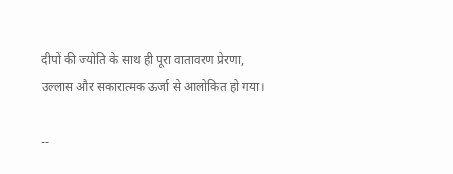दीपों की ज्योति के साथ ही पूरा वातावरण प्रेरणा, उल्लास और सकारात्मक ऊर्जा से आलोकित हो गया।

--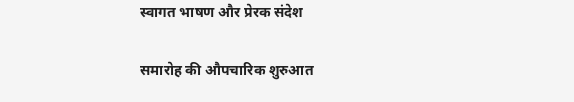स्वागत भाषण और प्रेरक संदेश

समारोह की औपचारिक शुरुआत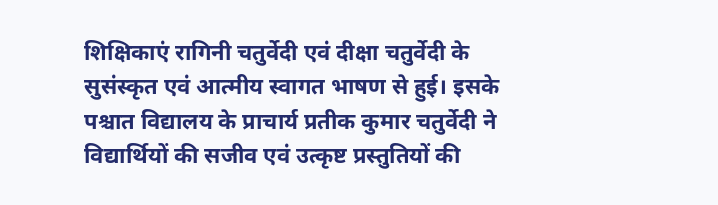शिक्षिकाएं रागिनी चतुर्वेदी एवं दीक्षा चतुर्वेदी के सुसंस्कृत एवं आत्मीय स्वागत भाषण से हुई। इसके पश्चात विद्यालय के प्राचार्य प्रतीक कुमार चतुर्वेदी ने विद्यार्थियों की सजीव एवं उत्कृष्ट प्रस्तुतियों की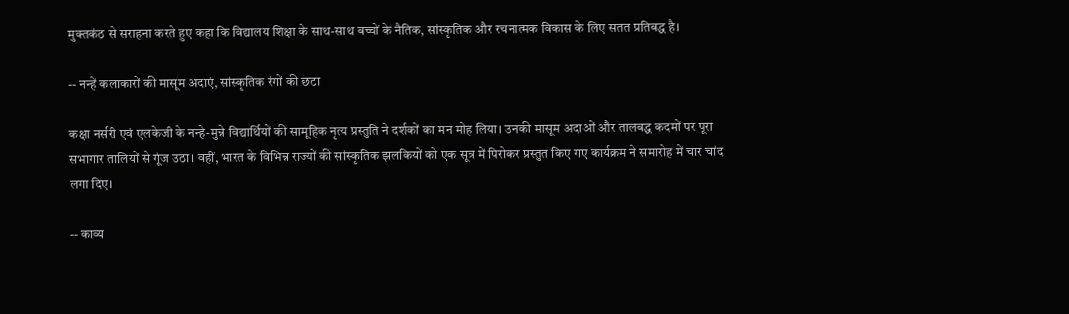मुक्तकंठ से सराहना करते हुए कहा कि विद्यालय शिक्षा के साथ-साथ बच्चों के नैतिक, सांस्कृतिक और रचनात्मक विकास के लिए सतत प्रतिबद्ध है।

-- नन्हें कलाकारों की मासूम अदाएं, सांस्कृतिक रंगों की छटा

कक्षा नर्सरी एवं एलकेजी के नन्हे-मुन्ने विद्यार्थियों की सामूहिक नृत्य प्रस्तुति ने दर्शकों का मन मोह लिया। उनकी मासूम अदाओं और तालबद्ध कदमों पर पूरा सभागार तालियों से गूंज उठा। वहीं, भारत के विभिन्न राज्यों की सांस्कृतिक झलकियों को एक सूत्र में पिरोकर प्रस्तुत किए गए कार्यक्रम ने समारोह में चार चांद लगा दिए।

-- काव्य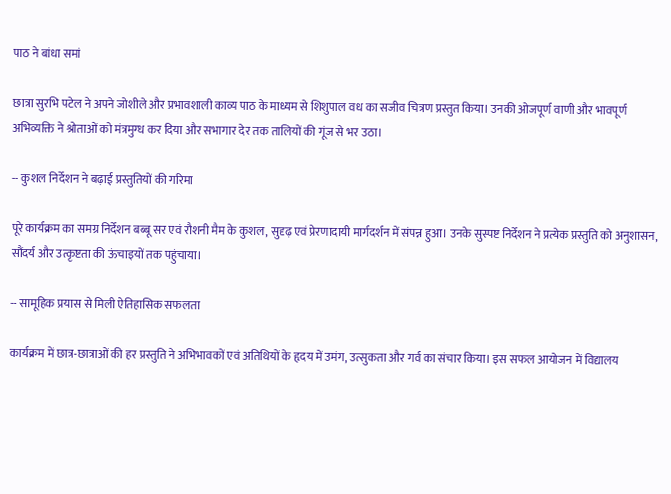पाठ ने बांधा समां

छात्रा सुरभि पटेल ने अपने जोशीले और प्रभावशाली काव्य पाठ के माध्यम से शिशुपाल वध का सजीव चित्रण प्रस्तुत किया। उनकी ओजपूर्ण वाणी और भावपूर्ण अभिव्यक्ति ने श्रोताओं को मंत्रमुग्ध कर दिया और सभागार देर तक तालियों की गूंज से भर उठा।

-- कुशल निर्देशन ने बढ़ाई प्रस्तुतियों की गरिमा

पूरे कार्यक्रम का समग्र निर्देशन बब्बू सर एवं रौशनी मैम के कुशल, सुदृढ़ एवं प्रेरणादायी मार्गदर्शन में संपन्न हुआ। उनके सुस्पष्ट निर्देशन ने प्रत्येक प्रस्तुति को अनुशासन, सौंदर्य और उत्कृष्टता की ऊंचाइयों तक पहुंचाया।

-- सामूहिक प्रयास से मिली ऐतिहासिक सफलता

कार्यक्रम में छात्र-छात्राओं की हर प्रस्तुति ने अभिभावकों एवं अतिथियों के हृदय में उमंग, उत्सुकता और गर्व का संचार किया। इस सफल आयोजन में विद्यालय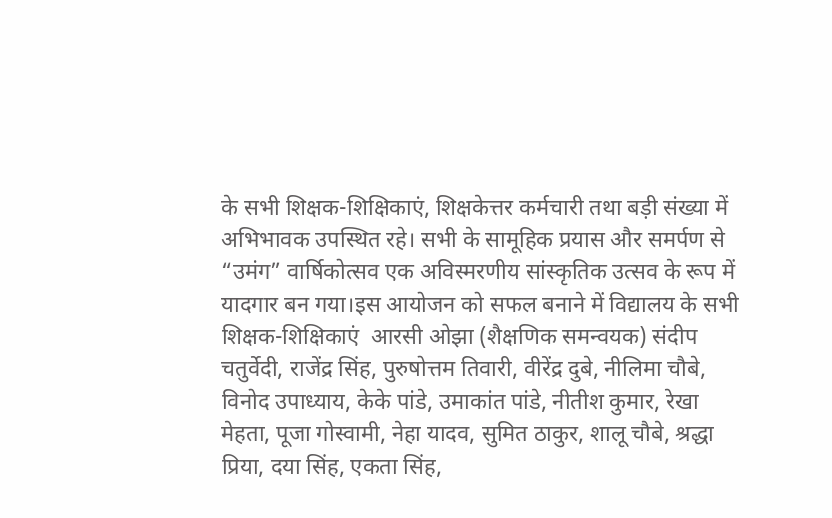के सभी शिक्षक-शिक्षिकाएं, शिक्षकेत्तर कर्मचारी तथा बड़ी संख्या में अभिभावक उपस्थित रहे। सभी के सामूहिक प्रयास और समर्पण से “उमंग” वार्षिकोत्सव एक अविस्मरणीय सांस्कृतिक उत्सव के रूप में यादगार बन गया।इस आयोजन को सफल बनाने में विद्यालय के सभी शिक्षक-शिक्षिकाएं  आरसी ओझा (शैक्षणिक समन्वयक) संदीप चतुर्वेदी, राजेंद्र सिंह, पुरुषोत्तम तिवारी, वीरेंद्र दुबे, नीलिमा चौबे, विनोद उपाध्याय, केके पांडे, उमाकांत पांडे, नीतीश कुमार, रेखा मेहता, पूजा गोस्वामी, नेहा यादव, सुमित ठाकुर, शालू चौबे, श्रद्धा प्रिया, दया सिंह, एकता सिंह,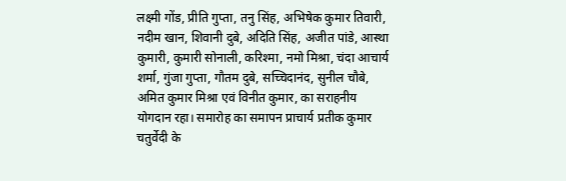लक्ष्मी गोंड, प्रीति गुप्ता, तनु सिंह, अभिषेक कुमार तिवारी, नदीम खान, शिवानी दुबे, अदिति सिंह, अजीत पांडे, आस्था कुमारी, कुमारी सोनाली, करिश्मा, नमो मिश्रा, चंदा आचार्य शर्मा, गुंजा गुप्ता, गौतम दुबे, सच्चिदानंद, सुनील चौबे, अमित कुमार मिश्रा एवं विनीत कुमार, का सराहनीय योगदान रहा। समारोह का समापन प्राचार्य प्रतीक कुमार चतुर्वेदी के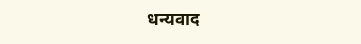धन्यवाद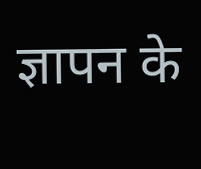ज्ञापन के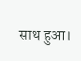साथ हुआ।